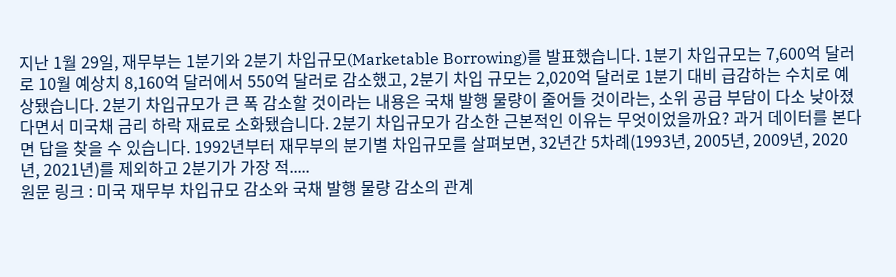지난 1월 29일, 재무부는 1분기와 2분기 차입규모(Marketable Borrowing)를 발표했습니다. 1분기 차입규모는 7,600억 달러로 10월 예상치 8,160억 달러에서 550억 달러로 감소했고, 2분기 차입 규모는 2,020억 달러로 1분기 대비 급감하는 수치로 예상됐습니다. 2분기 차입규모가 큰 폭 감소할 것이라는 내용은 국채 발행 물량이 줄어들 것이라는, 소위 공급 부담이 다소 낮아졌다면서 미국채 금리 하락 재료로 소화됐습니다. 2분기 차입규모가 감소한 근본적인 이유는 무엇이었을까요? 과거 데이터를 본다면 답을 찾을 수 있습니다. 1992년부터 재무부의 분기별 차입규모를 살펴보면, 32년간 5차례(1993년, 2005년, 2009년, 2020년, 2021년)를 제외하고 2분기가 가장 적.....
원문 링크 : 미국 재무부 차입규모 감소와 국채 발행 물량 감소의 관계